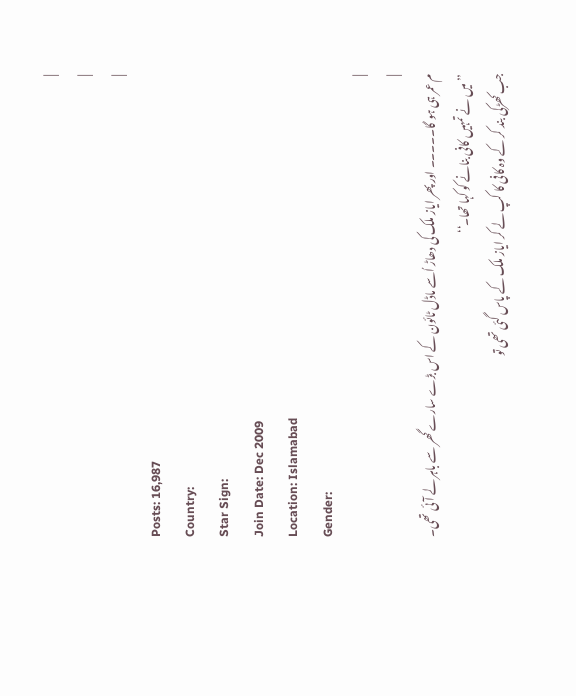|
|
|
Posts: 16,987
Country:
Star Sign:
Join Date: Dec 2009
Location: Islamabad
Gender:
|
|
م عمر ہی ہو گا۔۔۔۔۔ اور پھر ایاز ملک کی دھاڑ اُسے ماڈل ٹائون کے اس بڑے سارے گھر سے باہر لے آئی تھی۔
’’میں نے تمہیں کافی بنانے کو کہا تھا۔‘‘
جب کھڑکی بند کر کے وہ کافی کا کپ لے کر ایاز ملک کے پاس گئی تھی تو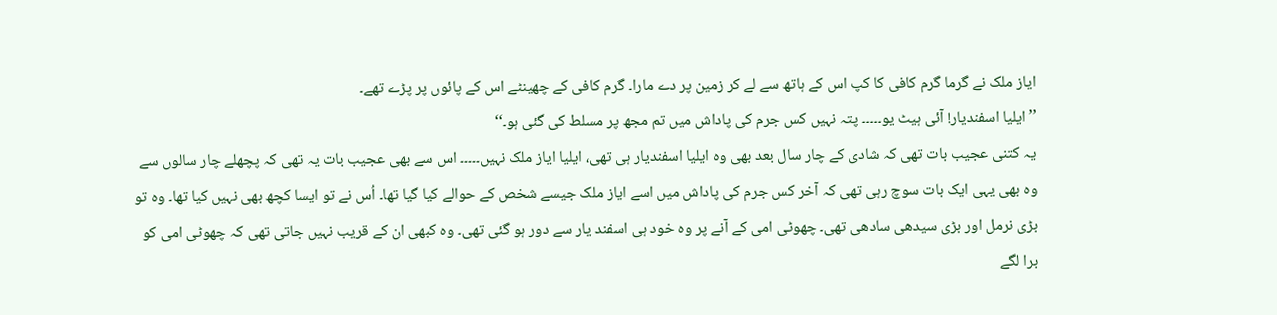ایاز ملک نے گرما گرم کافی کا کپ اس کے ہاتھ سے لے کر زمین پر دے مارا۔ گرم کافی کے چھینٹے اس کے پائوں پر پڑے تھے۔
’’ایلیا اسفندیار! آئی ہیٹ یو۔۔۔۔۔ پتہ نہیں کس جرم کی پاداش میں تم مجھ پر مسلط کی گئی ہو۔‘‘
یہ کتنی عجیب بات تھی کہ شادی کے چار سال بعد بھی وہ ایلیا اسفندیار ہی تھی، ایلیا ایاز ملک نہیں۔۔۔۔۔ اس سے بھی عجیب بات یہ تھی کہ پچھلے چار سالوں سے وہ بھی یہی ایک بات سوچ رہی تھی کہ آخر کس جرم کی پاداش میں اسے ایاز ملک جیسے شخص کے حوالے کیا گیا تھا۔ اُس نے تو ایسا کچھ بھی نہیں کیا تھا۔ وہ تو بڑی نرمل اور بڑی سیدھی سادھی تھی۔ چھوٹی امی کے آنے پر وہ خود ہی اسفند یار سے دور ہو گئی تھی۔ وہ کبھی ان کے قریب نہیں جاتی تھی کہ چھوٹی امی کو برا لگے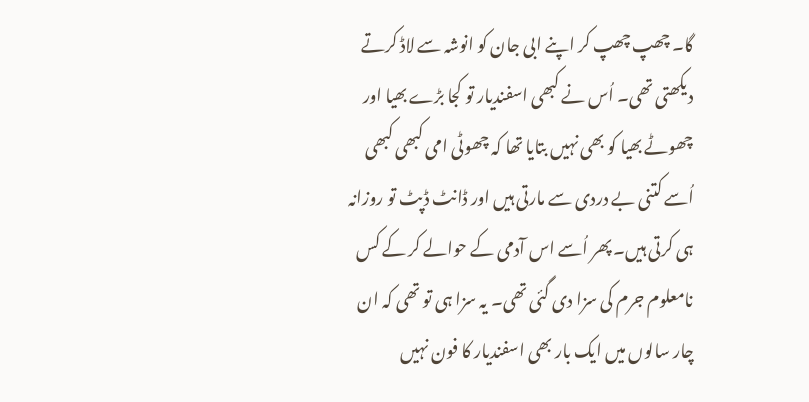گا۔ چھپ چھپ کر اپنے ابی جان کو انوشہ سے لاڈ کرتے دیکھتی تھی۔ اُس نے کبھی اسفندیار تو کجا بڑے بھیا اور چھوٹے بھیا کو بھی نہیں بتایا تھا کہ چھوٹی امی کبھی کبھی اُسے کتنی بے دردی سے مارتی ہیں اور ڈانٹ ڈپٹ تو روزانہ ہی کرتی ہیں۔ پھر اُسے اس آدمی کے حوالے کر کے کس نامعلوم جرم کی سزا دی گئی تھی۔ یہ سزا ہی تو تھی کہ ان چار سالوں میں ایک بار بھی اسفندیار کا فون نہیں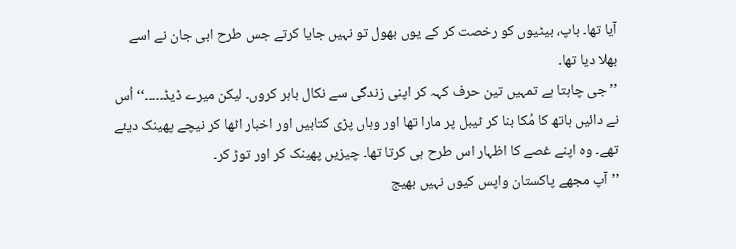آیا تھا۔ باپ، بیٹیوں کو رخصت کر کے یوں بھول تو نہیں جایا کرتے جس طرح ابی جان نے اسے بھلا دیا تھا۔
’’جی چاہتا ہے تمہیں تین حرف کہہ کر اپنی زندگی سے نکال باہر کروں۔ لیکن میرے ڈیڈ۔۔۔۔۔‘‘ اُس نے دائیں ہاتھ کا مُکا بنا کر ٹیبل پر مارا تھا اور وہاں پڑی کتابیں اور اخبار اٹھا کر نیچے پھینک دیئے تھے۔ وہ اپنے غصے کا اظہار اس طرح ہی کرتا تھا۔ چیزیں پھینک کر اور توڑ کر۔
’’آپ مجھے پاکستان واپس کیوں نہیں بھیج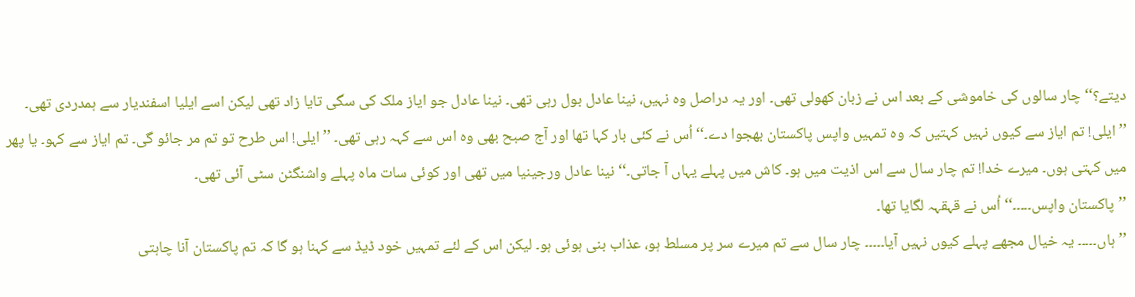دیتے؟‘‘ چار سالوں کی خاموشی کے بعد اس نے زبان کھولی تھی۔ اور یہ دراصل وہ نہیں، نینا عادل بول رہی تھی۔ نینا عادل جو ایاز ملک کی سگی تایا زاد تھی لیکن اسے ایلیا اسفندیار سے ہمدردی تھی۔
’’ایلی! تم ایاز سے کیوں نہیں کہتیں کہ وہ تمہیں واپس پاکستان بھجوا دے۔‘‘ اُس نے کئی بار کہا تھا اور آج صبح بھی وہ اس سے کہہ رہی تھی۔ ’’ایلی! اس طرح تو تم مر جائو گی۔ تم ایاز سے کہو۔ یا پھر میں کہتی ہوں۔ میرے خدا! تم چار سال سے اس اذیت میں ہو۔ کاش میں پہلے یہاں آ جاتی۔‘‘ نینا عادل ورجینیا میں تھی اور کوئی سات ماہ پہلے واشنگٹن سٹی آئی تھی۔
’’پاکستان واپس۔۔۔۔۔‘‘ اُس نے قہقہہ لگایا تھا۔
’’ہاں۔۔۔۔۔ یہ خیال مجھے پہلے کیوں نہیں آیا۔۔۔۔۔ چار سال سے تم میرے سر پر مسلط ہو، عذاب بنی ہوئی ہو۔ لیکن اس کے لئے تمہیں خود ڈیڈ سے کہنا ہو گا کہ تم پاکستان آنا چاہتی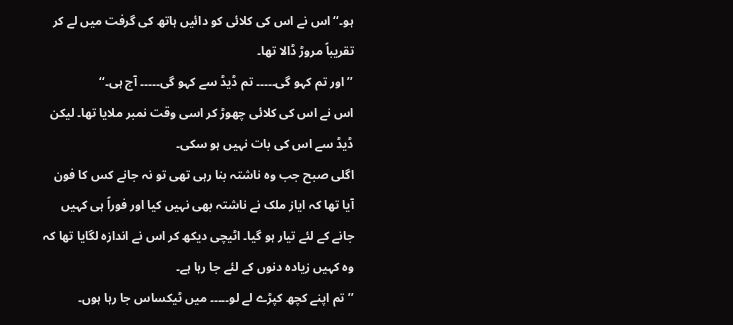ہو۔‘‘ اس نے اس کی کلائی کو دائیں ہاتھ کی گرفت میں لے کر تقریباً مروڑ ڈالا تھا۔
’’اور تم کہو گی۔۔۔۔۔ تم ڈیڈ سے کہو گی۔۔۔۔۔ آج ہی۔‘‘
اس نے اس کی کلائی چھوڑ کر اسی وقت نمبر ملایا تھا۔ لیکن ڈیڈ سے اس کی بات نہیں ہو سکی۔
اگلی صبح جب وہ ناشتہ بنا رہی تھی تو نہ جانے کس کا فون آیا تھا کہ ایاز ملک نے ناشتہ بھی نہیں کیا اور فوراً ہی کہیں جانے کے لئے تیار ہو گیا۔ اٹیچی دیکھ کر اس نے اندازہ لگایا تھا کہ وہ کہیں زیادہ دنوں کے لئے جا رہا ہے۔
’’تم اپنے کچھ کپڑے لے لو۔۔۔۔۔ میں ٹیکساس جا رہا ہوں۔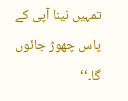تمہیں نینا آپی کے پاس چھوڑ جائوں گا۔‘‘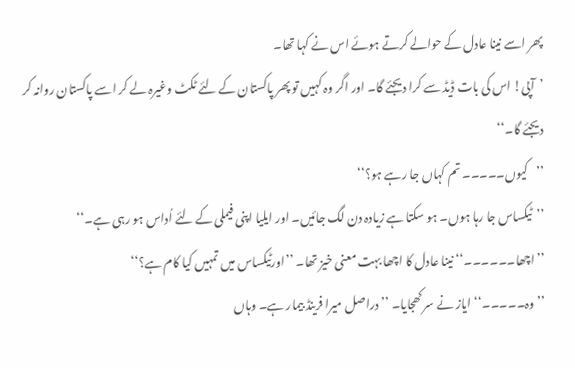پھر اسے نینا عادل کے حوالے کرتے ہوئے اس نے کہا تھا۔
’آپی! اس کی بات ڈیڈ سے کرا دیجئے گا۔ اور اگر وہ کہیں تو پھر پاکستان کے لئے ٹکٹ وغیرہ لے کر اسے پاکستان روانہ کر دیجئے گا۔‘‘
’’کیوں۔۔۔۔۔ تم کہاں جا رہے ہو؟‘‘
’’ٹیکساس جا رہا ہوں۔ ہو سکتا ہے زیادہ دن لگ جائیں۔ اور ایلیا اپنی فیملی کے لئے اُداس ہو رہی ہے۔‘‘
’’اچھا۔۔۔۔۔۔‘‘ نینا عادل کا اچھا بہت معنی خیز تھا۔ ’’اورٹیکساس میں تمہیں کیا کام ہے؟‘‘
’’وہ۔۔۔۔۔‘‘ ایاز نے سر کھجایا۔ ’’دراصل میرا فرینڈ بیمار ہے۔ وہاں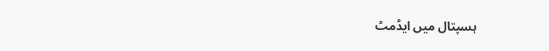ہسپتال میں ایڈمٹ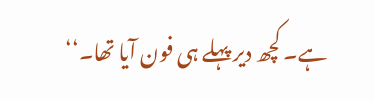ہے۔ کچھ دیر پہلے ہی فون آیا تھا۔‘‘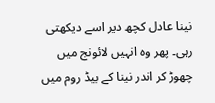نینا عادل کچھ دیر اسے دیکھتی رہی۔ پھر وہ انہیں لائونج میں چھوڑ کر اندر نینا کے بیڈ روم میں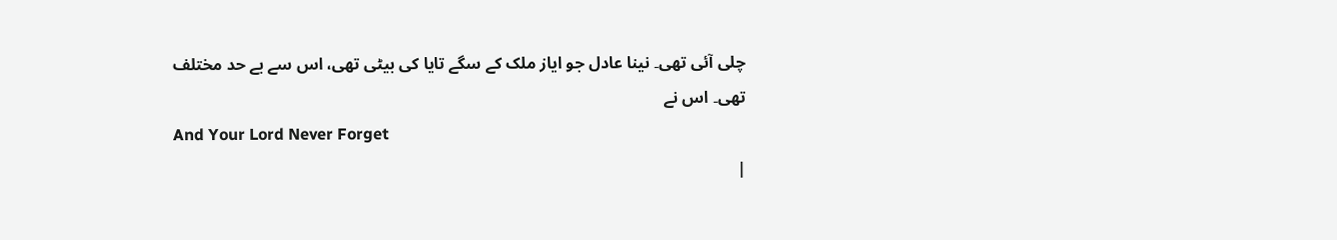چلی آئی تھی۔ نینا عادل جو ایاز ملک کے سگے تایا کی بیٹی تھی، اس سے بے حد مختلف تھی۔ اس نے
And Your Lord Never Forget
|